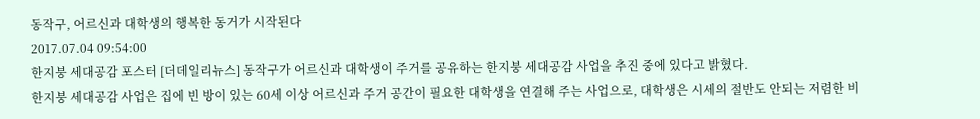동작구, 어르신과 대학생의 행복한 동거가 시작된다
2017.07.04 09:54:00
한지붕 세대공감 포스터 [더데일리뉴스] 동작구가 어르신과 대학생이 주거를 공유하는 한지붕 세대공감 사업을 추진 중에 있다고 밝혔다.
한지붕 세대공감 사업은 집에 빈 방이 있는 60세 이상 어르신과 주거 공간이 필요한 대학생을 연결해 주는 사업으로, 대학생은 시세의 절반도 안되는 저렴한 비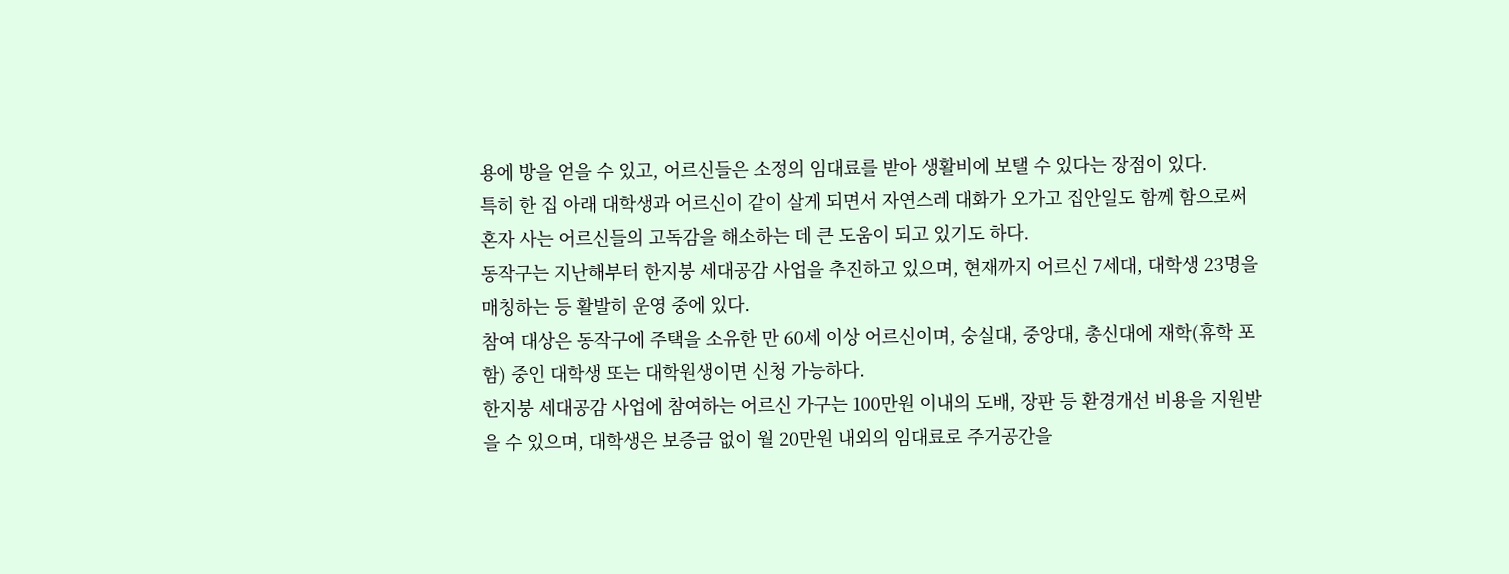용에 방을 얻을 수 있고, 어르신들은 소정의 임대료를 받아 생활비에 보탤 수 있다는 장점이 있다.
특히 한 집 아래 대학생과 어르신이 같이 살게 되면서 자연스레 대화가 오가고 집안일도 함께 함으로써 혼자 사는 어르신들의 고독감을 해소하는 데 큰 도움이 되고 있기도 하다.
동작구는 지난해부터 한지붕 세대공감 사업을 추진하고 있으며, 현재까지 어르신 7세대, 대학생 23명을 매칭하는 등 활발히 운영 중에 있다.
참여 대상은 동작구에 주택을 소유한 만 60세 이상 어르신이며, 숭실대, 중앙대, 총신대에 재학(휴학 포함) 중인 대학생 또는 대학원생이면 신청 가능하다.
한지붕 세대공감 사업에 참여하는 어르신 가구는 100만원 이내의 도배, 장판 등 환경개선 비용을 지원받을 수 있으며, 대학생은 보증금 없이 월 20만원 내외의 임대료로 주거공간을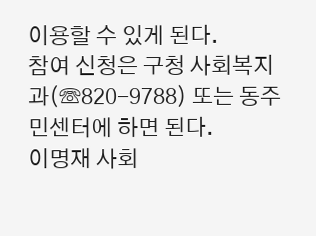이용할 수 있게 된다.
참여 신청은 구청 사회복지과(☏820-9788) 또는 동주민센터에 하면 된다.
이명재 사회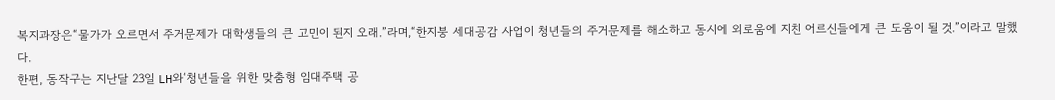복지과장은“물가가 오르면서 주거문제가 대학생들의 큰 고민이 된지 오래.”라며,“한지붕 세대공감 사업이 청년들의 주거문제를 해소하고 동시에 외로움에 지친 어르신들에게 큰 도움이 될 것.”이라고 말했다.
한편, 동작구는 지난달 23일 LH와‘청년들을 위한 맞춤형 임대주택 공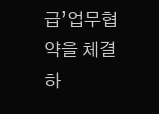급’업무협약을 체결하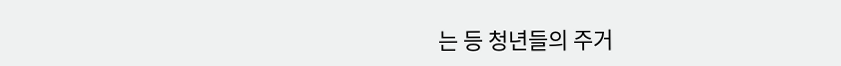는 등 청년들의 주거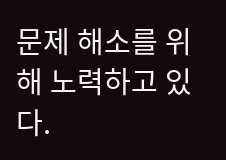문제 해소를 위해 노력하고 있다.